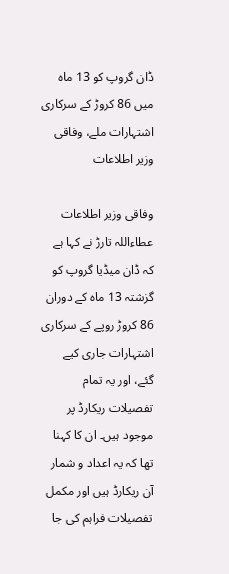ڈان گروپ کو 13 ماہ میں 86 کروڑ کے سرکاری اشتہارات ملے، وفاقی وزیر اطلاعات

وفاقی وزیر اطلاعات عطاءاللہ تارڑ نے کہا ہے کہ ڈان میڈیا گروپ کو گزشتہ 13 ماہ کے دوران 86 کروڑ روپے کے سرکاری اشتہارات جاری کیے گئے، اور یہ تمام تفصیلات ریکارڈ پر موجود ہیں۔ ان کا کہنا تھا کہ یہ اعداد و شمار آن ریکارڈ ہیں اور مکمل تفصیلات فراہم کی جا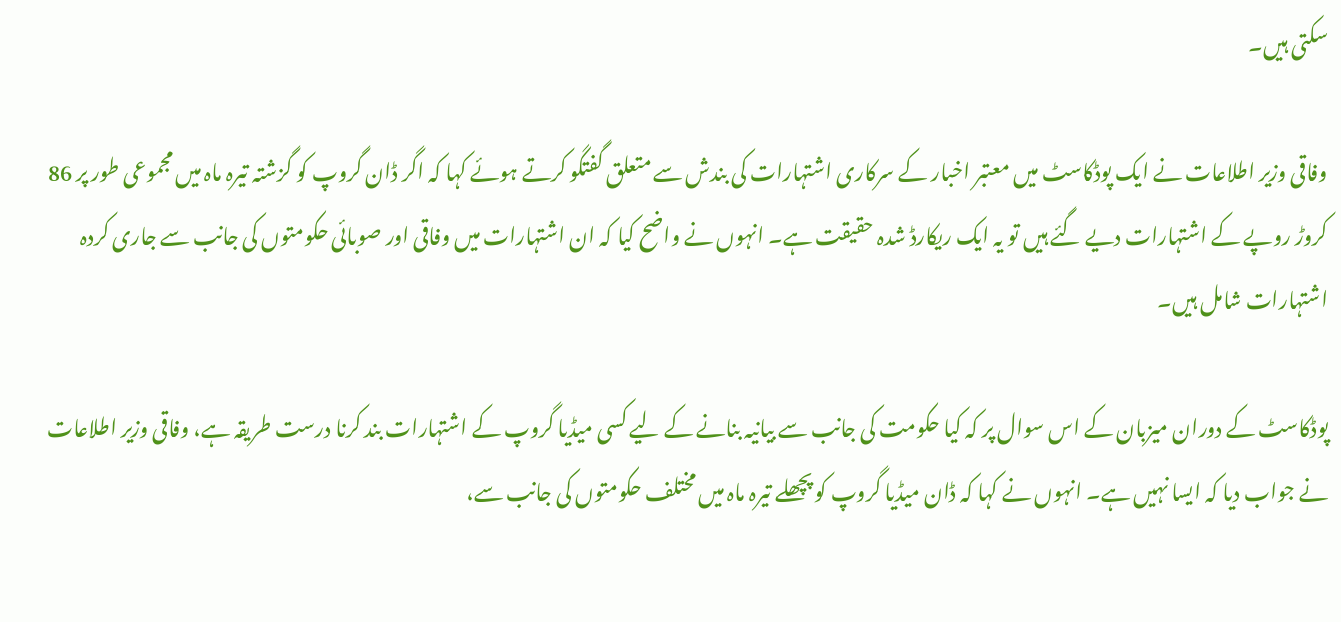سکتی ہیں۔

وفاقی وزیر اطلاعات نے ایک پوڈکاسٹ میں معتبر اخبار کے سرکاری اشتہارات کی بندش سے متعلق گفتگو کرتے ہوئے کہا کہ اگر ڈان گروپ کو گزشتہ تیرہ ماہ میں مجموعی طور پر 86 کروڑ روپے کے اشتہارات دیے گئے ہیں تو یہ ایک ریکارڈ شدہ حقیقت ہے۔ انہوں نے واضح کیا کہ ان اشتہارات میں وفاقی اور صوبائی حکومتوں کی جانب سے جاری کردہ اشتہارات شامل ہیں۔

پوڈکاسٹ کے دوران میزبان کے اس سوال پر کہ کیا حکومت کی جانب سے بیانیہ بنانے کے لیے کسی میڈیا گروپ کے اشتہارات بند کرنا درست طریقہ ہے، وفاقی وزیر اطلاعات نے جواب دیا کہ ایسا نہیں ہے۔ انہوں نے کہا کہ ڈان میڈیا گروپ کو پچھلے تیرہ ماہ میں مختلف حکومتوں کی جانب سے،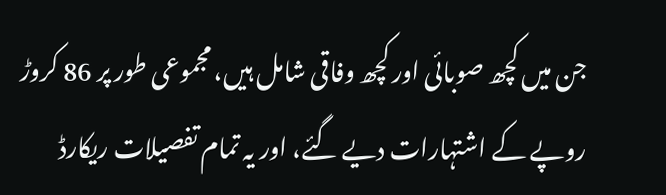جن میں کچھ صوبائی اور کچھ وفاقی شامل ہیں، مجموعی طور پر 86 کروڑ روپے کے اشتہارات دیے گئے، اور یہ تمام تفصیلات ریکارڈ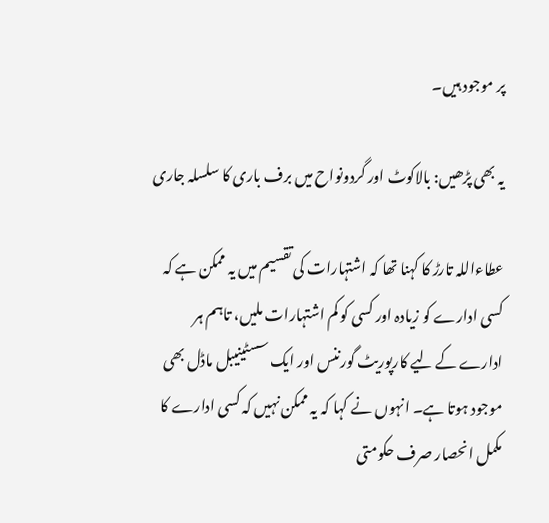پر موجود ہیں۔

یہ بھی پڑھیں: بالاکوٹ اور گردونواح میں برف باری کا سلسلہ جاری

عطاءاللہ تارڑ کا کہنا تھا کہ اشتہارات کی تقسیم میں یہ ممکن ہے کہ کسی ادارے کو زیادہ اور کسی کو کم اشتہارات ملیں، تاہم ہر ادارے کے لیے کارپوریٹ گورننس اور ایک سسٹینیبل ماڈل بھی موجود ہوتا ہے۔ انہوں نے کہا کہ یہ ممکن نہیں کہ کسی ادارے کا مکمل انحصار صرف حکومتی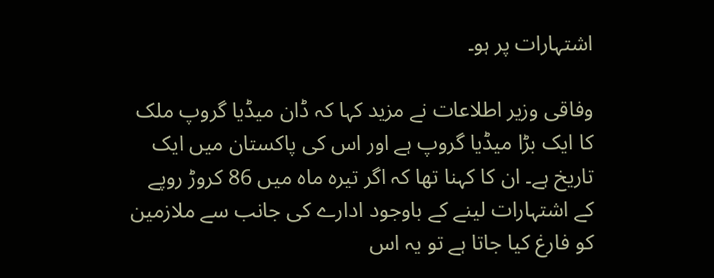اشتہارات پر ہو۔

وفاقی وزیر اطلاعات نے مزید کہا کہ ڈان میڈیا گروپ ملک کا ایک بڑا میڈیا گروپ ہے اور اس کی پاکستان میں ایک تاریخ ہے۔ ان کا کہنا تھا کہ اگر تیرہ ماہ میں 86 کروڑ روپے کے اشتہارات لینے کے باوجود ادارے کی جانب سے ملازمین کو فارغ کیا جاتا ہے تو یہ اس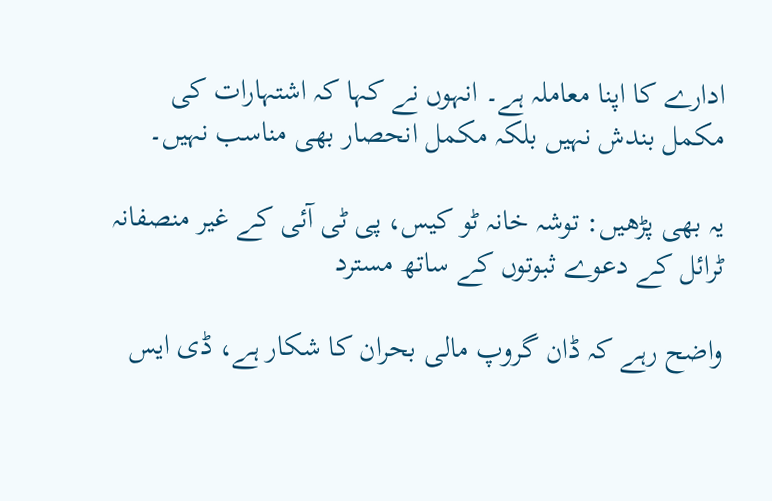ادارے کا اپنا معاملہ ہے۔ انہوں نے کہا کہ اشتہارات کی مکمل بندش نہیں بلکہ مکمل انحصار بھی مناسب نہیں۔

یہ بھی پڑھیں: توشہ خانہ ٹو کیس، پی ٹی آئی کے غیر منصفانہ ٹرائل کے دعوے ثبوتوں کے ساتھ مسترد

واضح رہے کہ ڈان گروپ مالی بحران کا شکار ہے، ڈی ایس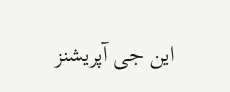این جی آپریشنز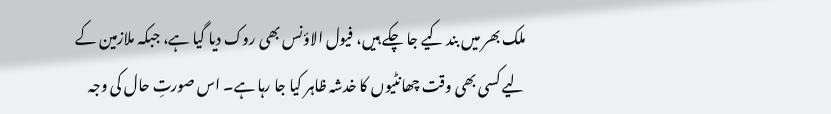ملک بھر میں بند کیے جا چکے ہیں، فیول الاؤنس بھی روک دیا گیا ہے، جبکہ ملازمین کے لیے کسی بھی وقت چھانٹیوں کا خدشہ ظاہر کیا جا رہا ہے۔ اس صورتِ حال کی وجہ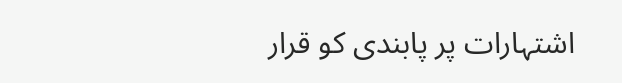اشتہارات پر پابندی کو قرار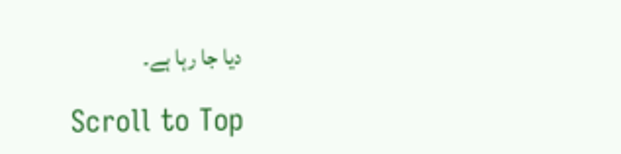دیا جا رہا ہے۔

Scroll to Top